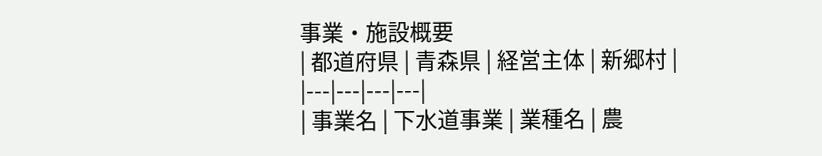事業・施設概要
| 都道府県 | 青森県 | 経営主体 | 新郷村 |
|---|---|---|---|
| 事業名 | 下水道事業 | 業種名 | 農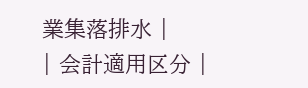業集落排水 |
| 会計適用区分 |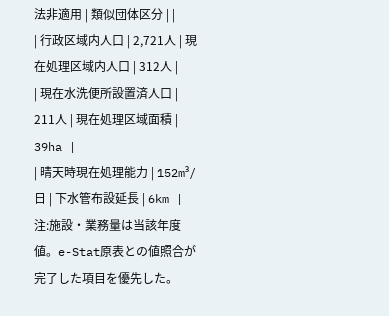法非適用 | 類似団体区分 | |
| 行政区域内人口 | 2,721人 | 現在処理区域内人口 | 312人 |
| 現在水洗便所設置済人口 | 211人 | 現在処理区域面積 | 39ha |
| 晴天時現在処理能力 | 152m³/日 | 下水管布設延長 | 6km |
注:施設・業務量は当該年度値。e-Stat原表との値照合が完了した項目を優先した。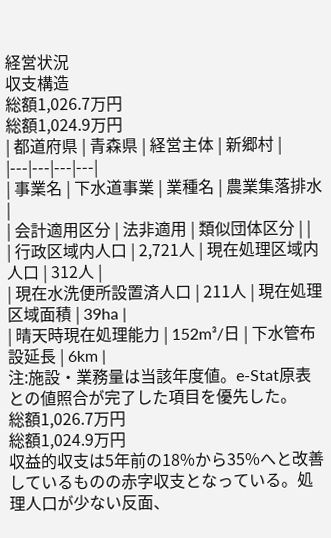経営状況
収支構造
総額1,026.7万円
総額1,024.9万円
| 都道府県 | 青森県 | 経営主体 | 新郷村 |
|---|---|---|---|
| 事業名 | 下水道事業 | 業種名 | 農業集落排水 |
| 会計適用区分 | 法非適用 | 類似団体区分 | |
| 行政区域内人口 | 2,721人 | 現在処理区域内人口 | 312人 |
| 現在水洗便所設置済人口 | 211人 | 現在処理区域面積 | 39ha |
| 晴天時現在処理能力 | 152m³/日 | 下水管布設延長 | 6km |
注:施設・業務量は当該年度値。e-Stat原表との値照合が完了した項目を優先した。
総額1,026.7万円
総額1,024.9万円
収益的収支は5年前の18%から35%へと改善しているものの赤字収支となっている。処理人口が少ない反面、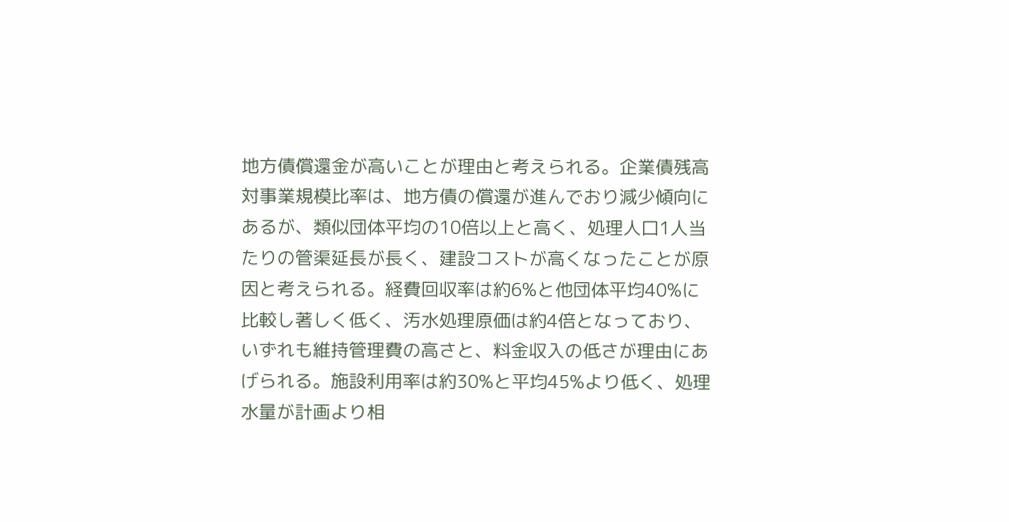地方債償還金が高いことが理由と考えられる。企業債残高対事業規模比率は、地方債の償還が進んでおり減少傾向にあるが、類似団体平均の10倍以上と高く、処理人口1人当たりの管渠延長が長く、建設コストが高くなったことが原因と考えられる。経費回収率は約6%と他団体平均40%に比較し著しく低く、汚水処理原価は約4倍となっており、いずれも維持管理費の高さと、料金収入の低さが理由にあげられる。施設利用率は約30%と平均45%より低く、処理水量が計画より相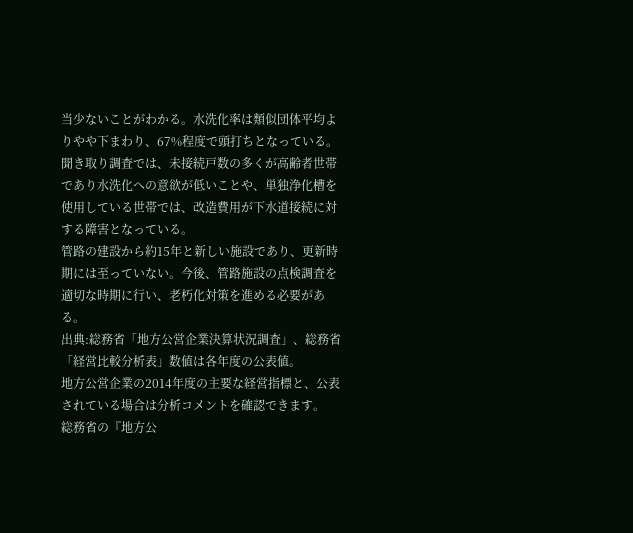当少ないことがわかる。水洗化率は類似団体平均よりやや下まわり、67%程度で頭打ちとなっている。聞き取り調査では、未接続戸数の多くが高齢者世帯であり水洗化への意欲が低いことや、単独浄化槽を使用している世帯では、改造費用が下水道接続に対する障害となっている。
管路の建設から約15年と新しい施設であり、更新時期には至っていない。今後、管路施設の点検調査を適切な時期に行い、老朽化対策を進める必要がある。
出典:総務省「地方公営企業決算状況調査」、総務省「経営比較分析表」数値は各年度の公表値。
地方公営企業の2014年度の主要な経営指標と、公表されている場合は分析コメントを確認できます。
総務省の『地方公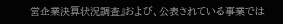営企業決算状況調査』および、公表されている事業では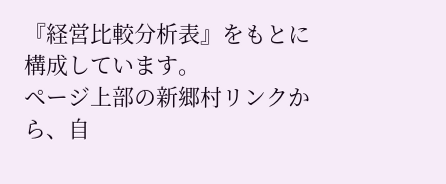『経営比較分析表』をもとに構成しています。
ページ上部の新郷村リンクから、自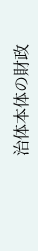治体本体の財政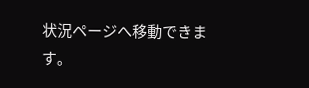状況ページへ移動できます。